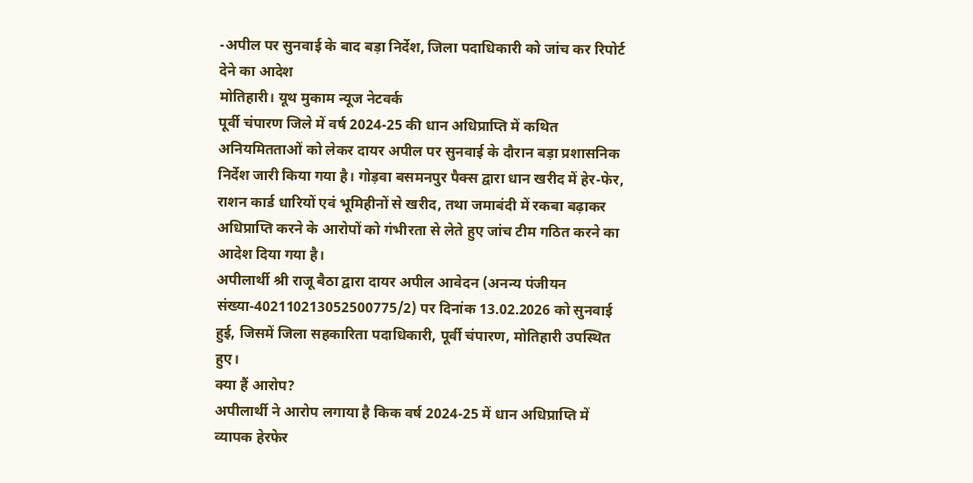-अपील पर सुनवाई के बाद बड़ा निर्देश, जिला पदाधिकारी को जांच कर रिपोर्ट देने का आदेश
मोतिहारी। यूथ मुकाम न्यूज नेटवर्क
पूर्वी चंपारण जिले में वर्ष 2024-25 की धान अधिप्राप्ति में कथित अनियमितताओं को लेकर दायर अपील पर सुनवाई के दौरान बड़ा प्रशासनिक निर्देश जारी किया गया है। गोड़वा बसमनपुर पैक्स द्वारा धान खरीद में हेर-फेर, राशन कार्ड धारियों एवं भूमिहीनों से खरीद, तथा जमाबंदी में रकबा बढ़ाकर अधिप्राप्ति करने के आरोपों को गंभीरता से लेते हुए जांच टीम गठित करने का आदेश दिया गया है।
अपीलार्थी श्री राजू बैठा द्वारा दायर अपील आवेदन (अनन्य पंजीयन संख्या-402110213052500775/2) पर दिनांक 13.02.2026 को सुनवाई हुई, जिसमें जिला सहकारिता पदाधिकारी, पूर्वी चंपारण, मोतिहारी उपस्थित हुए।
क्या हैं आरोप?
अपीलार्थी ने आरोप लगाया है किक वर्ष 2024-25 में धान अधिप्राप्ति में व्यापक हेरफेर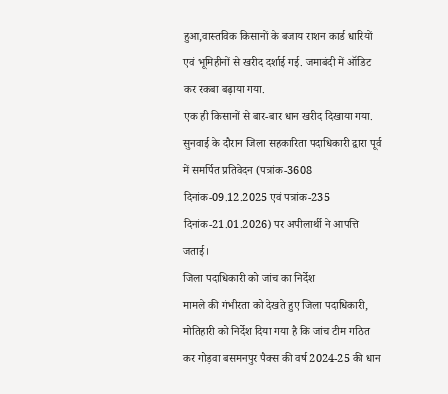हुआ,वास्तविक किसानों के बजाय राशन कार्ड धारियों एवं भूमिहीनों से खरीद दर्शाई गई. जमाबंदी में ऑडिट कर रकबा बढ़ाया गया.
एक ही किसानों से बार-बार धान खरीद दिखाया गया. सुनवाई के दौरान जिला सहकारिता पदाधिकारी द्वारा पूर्व में समर्पित प्रतिवेदन (पत्रांक-3608 दिनांक-09.12.2025 एवं पत्रांक-235 दिनांक-21.01.2026) पर अपीलार्थी ने आपत्ति जताई।
जिला पदाधिकारी को जांच का निर्देश
मामले की गंभीरता को देखते हुए जिला पदाधिकारी, मोतिहारी को निर्देश दिया गया है कि जांच टीम गठित कर गोड़वा बसमनपुर पैक्स की वर्ष 2024-25 की धान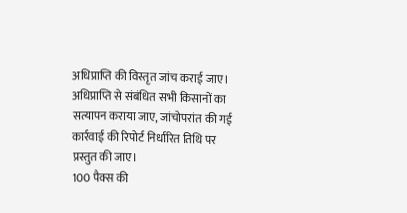अधिप्राप्ति की विस्तृत जांच कराई जाए। अधिप्राप्ति से संबंधित सभी किसानों का सत्यापन कराया जाए, जांचोपरांत की गई कार्रवाई की रिपोर्ट निर्धारित तिथि पर प्रस्तुत की जाए।
100 पैक्स की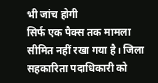भी जांच होगी
सिर्फ एक पैक्स तक मामला सीमित नहीं रखा गया है। जिला सहकारिता पदाधिकारी को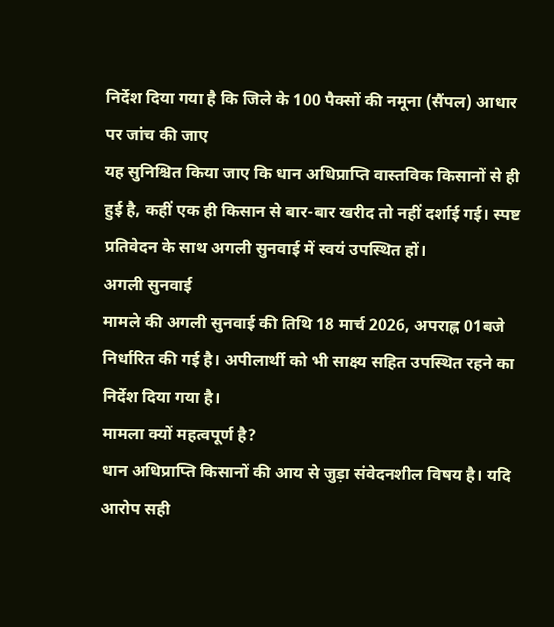निर्देश दिया गया है कि जिले के 100 पैक्सों की नमूना (सैंपल) आधार पर जांच की जाए
यह सुनिश्चित किया जाए कि धान अधिप्राप्ति वास्तविक किसानों से ही हुई है, कहीं एक ही किसान से बार-बार खरीद तो नहीं दर्शाई गई। स्पष्ट प्रतिवेदन के साथ अगली सुनवाई में स्वयं उपस्थित हों।
अगली सुनवाई
मामले की अगली सुनवाई की तिथि 18 मार्च 2026, अपराह्न 01बजे निर्धारित की गई है। अपीलार्थी को भी साक्ष्य सहित उपस्थित रहने का निर्देश दिया गया है।
मामला क्यों महत्वपूर्ण है?
धान अधिप्राप्ति किसानों की आय से जुड़ा संवेदनशील विषय है। यदि आरोप सही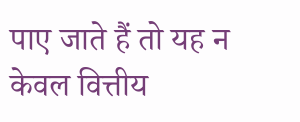पाए जाते हैं तो यह न केवल वित्तीय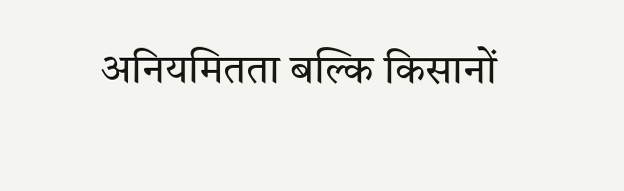अनियमितता बल्कि किसानों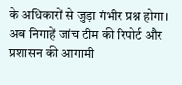के अधिकारों से जुड़ा गंभीर प्रश्न होगा। अब निगाहें जांच टीम की रिपोर्ट और प्रशासन की आगामी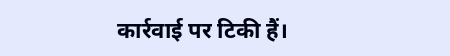कार्रवाई पर टिकी हैं।